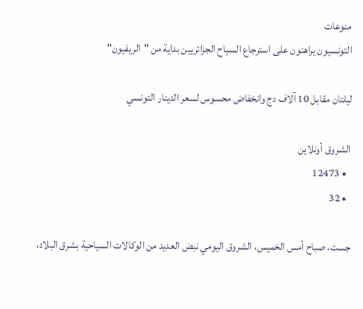منوعات
التونسيون يراهنون على استرجاع السياح الجزائريين بداية من "الريفيون"

ليلتان مقابل 10 آلاف دج وانخفاض محسوس لسعر الدينار التونسي

الشروق أونلاين
  • 12473
  • 32

جست، صباح أمس الخميس، الشروق اليومي نبض العديد من الوكالات السياحية بشرق البلاد،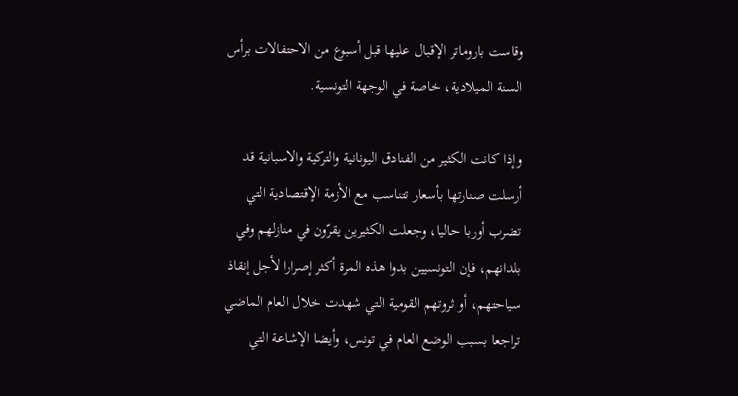وقاست باروماتر الإقبال عليها قبل أسبوع من الاحتفالات برأس السنة الميلادية، خاصة في الوجهة التونسية.

وإذا كانت الكثير من الفنادق اليونانية والتركية والاسبانية قد أرسلت صنارتها بأسعار تتناسب مع الأزمة الإقتصادية التي تضرب أوربا حاليا، وجعلت الكثيرين يقرّون في منازلهم وفي بلدانهم، فإن التونسيين بدوا هذه المرة أكثر إصرارا لأجل إنقاذ سياحتهم، أو ثروتهم القومية التي شهدت خلال العام الماضي تراجعا بسبب الوضع العام في تونس، وأيضا الإشاعة التي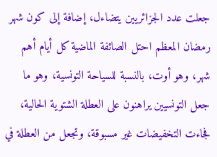جعلت عدد الجزائريين يتضاءل، إضافة إلى كون شهر رمضان المعظم احتل الصائفة الماضية كل أيام أهم شهر، وهو أوت، بالنسبة للسياحة التونسية، وهو ما جعل التونسيين يراهنون على العطلة الشتوية الحالية، فجاءت التخفيضات غير مسبوقة، وتجعل من العطلة في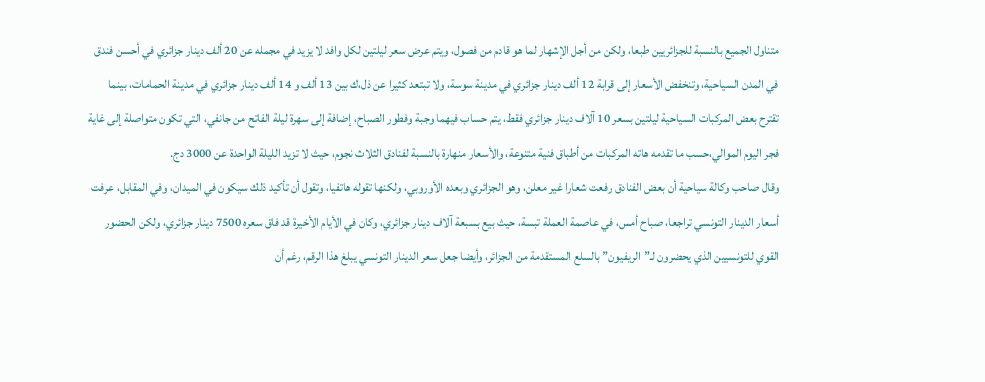متناول الجميع بالنسبة للجزائريين طبعا، ولكن من أجل الإشهار لما هو قادم من فصول، ويتم عرض سعر ليلتين لكل وافد لا يزيد في مجمله عن 20 ألف دينار جزائري في أحسن فندق في المدن السياحية، وتنخفض الأسعار إلى قرابة 12 ألف دينار جزائري في مدينة سوسة، ولا تبتعد كثيرا عن ذل،ك بين 13 ألف و 14 ألف دينار جزائري في مدينة الحمامات، بينما تقترح بعض المركبات السياحية ليلتين بسعر 10 آلاف دينار جزائري فقط، يتم حساب فيهما وجبة وفطور الصباح، إضافة إلى سهرة ليلة الفاتح من جانفي، التي تكون متواصلة إلى غاية فجر اليوم الموالي،حسب ما تقدمه هاته المركبات من أطباق فنية متنوعة، والأسعار منهارة بالنسبة لفنادق الثلاث نجوم، حيث لا تزيد الليلة الواحدة عن 3000 دج.
وقال صاحب وكالة سياحية أن بعض الفنادق رفعت شعارا غير معلن، وهو الجزائري وبعده الأوروبي، ولكنها تقوله هاتفيا، وتقول أن تأكيد ذلك سيكون في الميدان، وفي المقابل، عرفت أسعار الدينار التونسي تراجعا، صباح أمس، في عاصمة العملة تبسة، حيث بيع بسبعة آلاف دينار جزائري، وكان في الأيام الأخيرة قد فاق سعره 7500 دينار جزائري، ولكن الحضور القوي للتونسيين الذي يحضرون لـ”الريفيون” بالسلع المستقدمة من الجزائر، وأيضا جعل سعر الدينار التونسي يبلغ هذا الرقم، رغم أن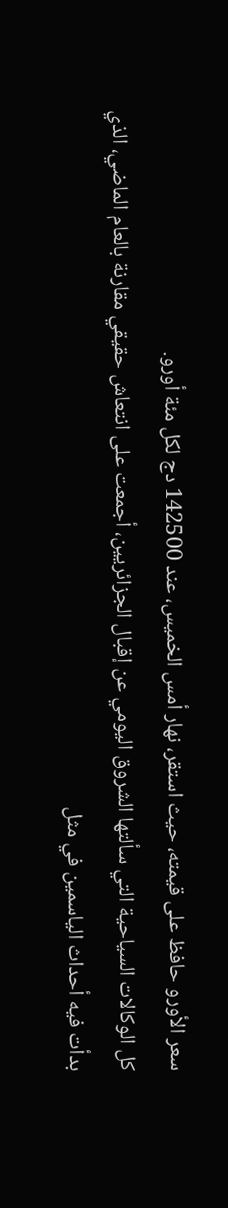سعر الأورو حافظ على قيمته، حيث استقر، نهار أمس الخميس، عند 142500 دج لكل مئة أورو.
كل الوكالات السياحية التي سألتها الشروق اليومي عن إقبال الجزائريين، أجمعت على انتعاش حقيقي مقارنة بالعام الماضي، الذي بدأت فيه أحداث الياسمين في مثل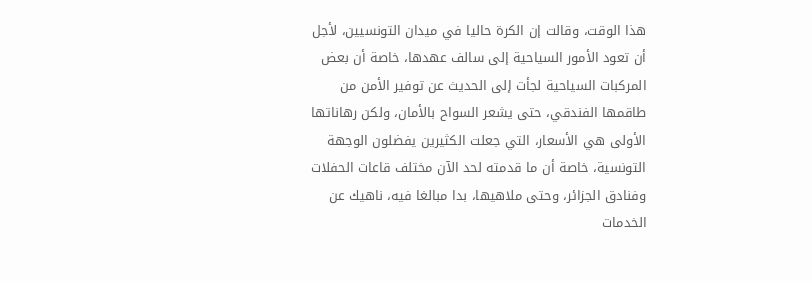هذا الوقت، وقالت إن الكرة حاليا في ميدان التونسيين، لأجل أن تعود الأمور السياحية إلى سالف عهدها، خاصة أن بعض المركبات السياحية لجأت إلى الحديث عن توفير الأمن من طاقمها الفندقي، حتى يشعر السواح بالأمان، ولكن رهاناتها الأولى هي الأسعار، التي جعلت الكثيرين يفضلون الوجهة التونسية، خاصة أن ما قدمته لحد الآن مختلف قاعات الحفلات وفنادق الجزائر، وحتى ملاهيها، بدا مبالغا فيه، ناهيك عن الخدمات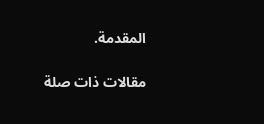المقدمة.

مقالات ذات صلة